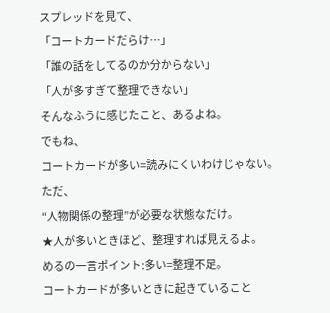スプレッドを見て、
「コートカードだらけ…」
「誰の話をしてるのか分からない」
「人が多すぎて整理できない」
そんなふうに感じたこと、あるよね。
でもね、
コートカードが多い=読みにくいわけじゃない。
ただ、
“人物関係の整理”が必要な状態なだけ。
★人が多いときほど、整理すれば見えるよ。
めるの一言ポイント:多い=整理不足。
コートカードが多いときに起きていること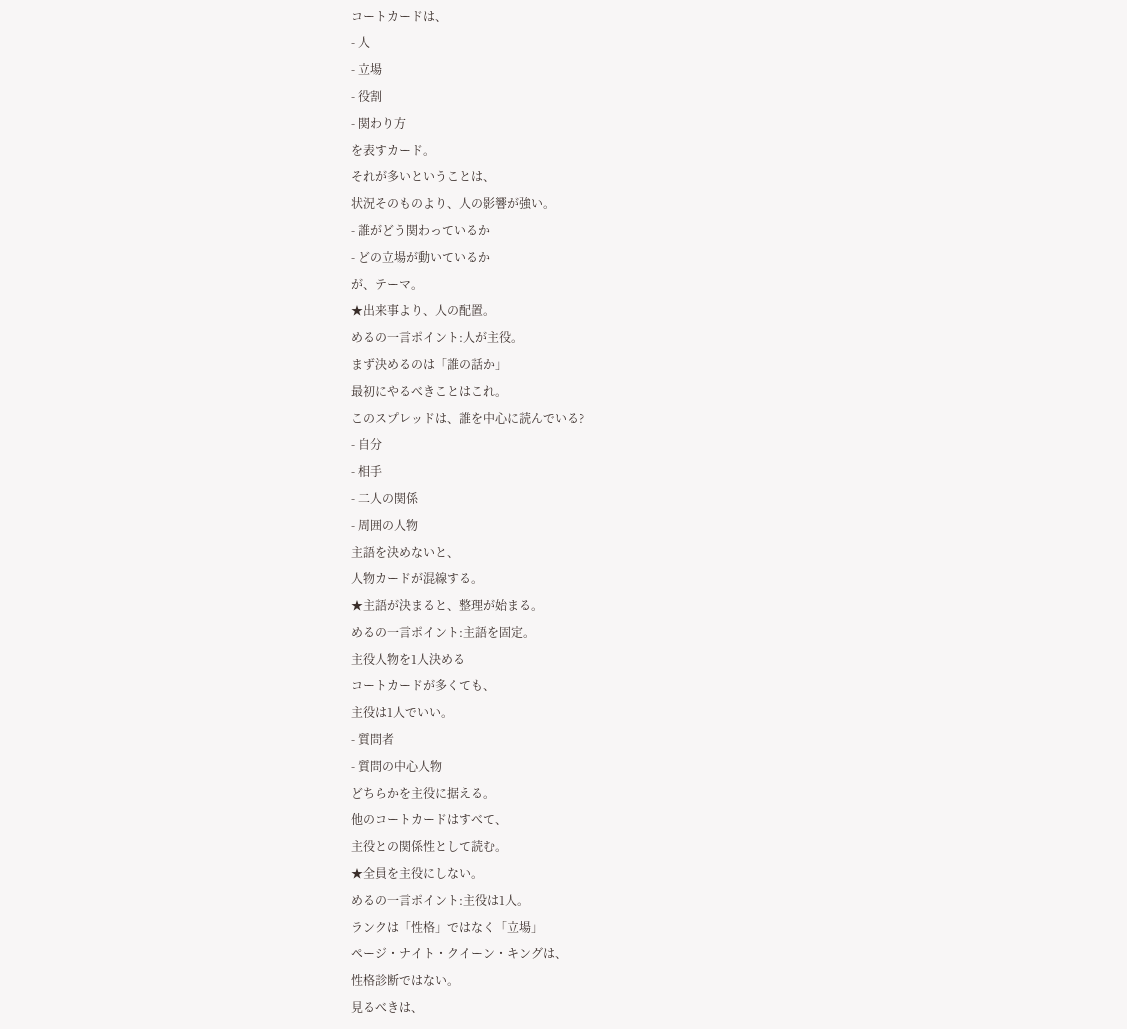コートカードは、
- 人
- 立場
- 役割
- 関わり方
を表すカード。
それが多いということは、
状況そのものより、人の影響が強い。
- 誰がどう関わっているか
- どの立場が動いているか
が、テーマ。
★出来事より、人の配置。
めるの一言ポイント:人が主役。
まず決めるのは「誰の話か」
最初にやるべきことはこれ。
このスプレッドは、誰を中心に読んでいる?
- 自分
- 相手
- 二人の関係
- 周囲の人物
主語を決めないと、
人物カードが混線する。
★主語が決まると、整理が始まる。
めるの一言ポイント:主語を固定。
主役人物を1人決める
コートカードが多くても、
主役は1人でいい。
- 質問者
- 質問の中心人物
どちらかを主役に据える。
他のコートカードはすべて、
主役との関係性として読む。
★全員を主役にしない。
めるの一言ポイント:主役は1人。
ランクは「性格」ではなく「立場」
ページ・ナイト・クイーン・キングは、
性格診断ではない。
見るべきは、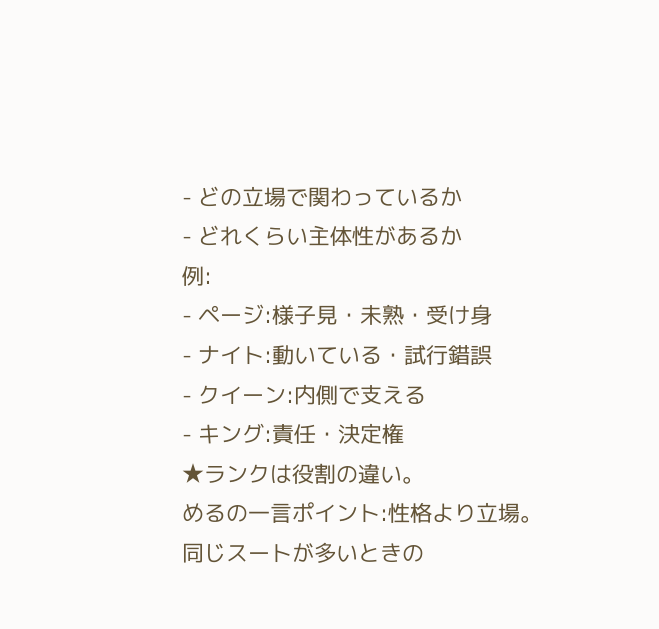- どの立場で関わっているか
- どれくらい主体性があるか
例:
- ページ:様子見・未熟・受け身
- ナイト:動いている・試行錯誤
- クイーン:内側で支える
- キング:責任・決定権
★ランクは役割の違い。
めるの一言ポイント:性格より立場。
同じスートが多いときの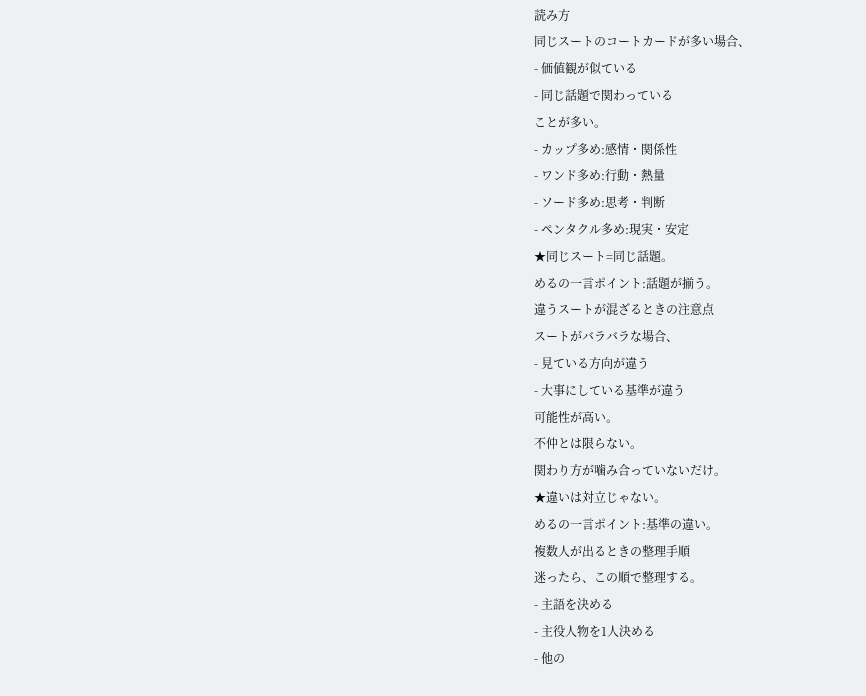読み方
同じスートのコートカードが多い場合、
- 価値観が似ている
- 同じ話題で関わっている
ことが多い。
- カップ多め:感情・関係性
- ワンド多め:行動・熱量
- ソード多め:思考・判断
- ペンタクル多め:現実・安定
★同じスート=同じ話題。
めるの一言ポイント:話題が揃う。
違うスートが混ざるときの注意点
スートがバラバラな場合、
- 見ている方向が違う
- 大事にしている基準が違う
可能性が高い。
不仲とは限らない。
関わり方が噛み合っていないだけ。
★違いは対立じゃない。
めるの一言ポイント:基準の違い。
複数人が出るときの整理手順
迷ったら、この順で整理する。
- 主語を決める
- 主役人物を1人決める
- 他の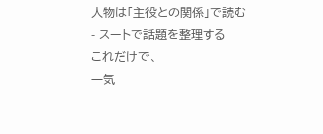人物は「主役との関係」で読む
- スートで話題を整理する
これだけで、
一気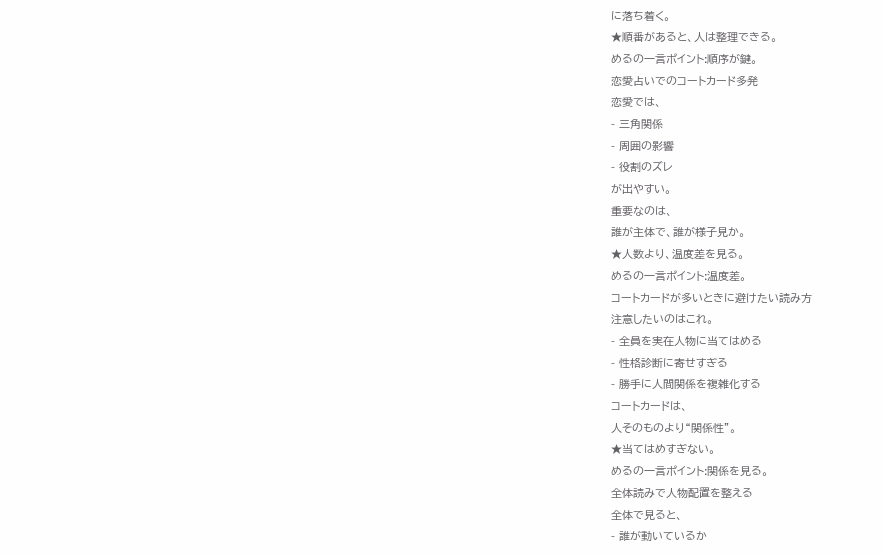に落ち着く。
★順番があると、人は整理できる。
めるの一言ポイント:順序が鍵。
恋愛占いでのコートカード多発
恋愛では、
- 三角関係
- 周囲の影響
- 役割のズレ
が出やすい。
重要なのは、
誰が主体で、誰が様子見か。
★人数より、温度差を見る。
めるの一言ポイント:温度差。
コートカードが多いときに避けたい読み方
注意したいのはこれ。
- 全員を実在人物に当てはめる
- 性格診断に寄せすぎる
- 勝手に人間関係を複雑化する
コートカードは、
人そのものより“関係性”。
★当てはめすぎない。
めるの一言ポイント:関係を見る。
全体読みで人物配置を整える
全体で見ると、
- 誰が動いているか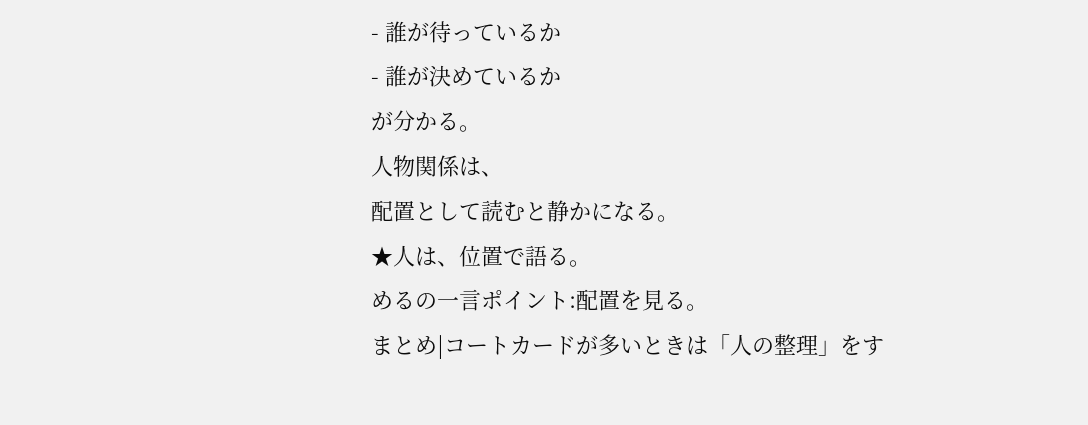- 誰が待っているか
- 誰が決めているか
が分かる。
人物関係は、
配置として読むと静かになる。
★人は、位置で語る。
めるの一言ポイント:配置を見る。
まとめ|コートカードが多いときは「人の整理」をす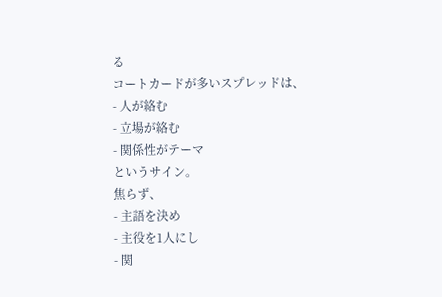る
コートカードが多いスプレッドは、
- 人が絡む
- 立場が絡む
- 関係性がテーマ
というサイン。
焦らず、
- 主語を決め
- 主役を1人にし
- 関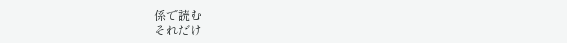係で読む
それだけ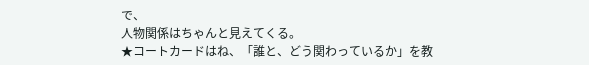で、
人物関係はちゃんと見えてくる。
★コートカードはね、「誰と、どう関わっているか」を教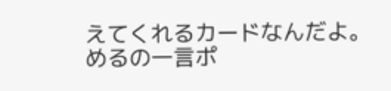えてくれるカードなんだよ。
めるの一言ポ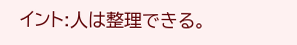イント:人は整理できる。